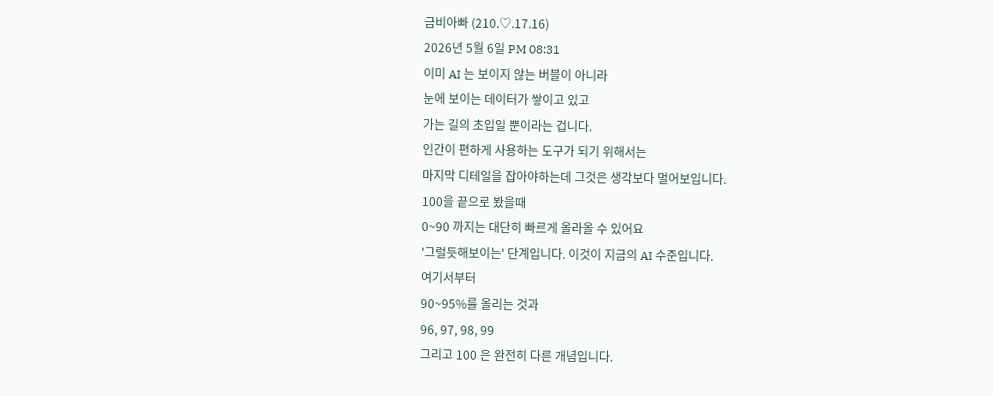금비아빠 (210.♡.17.16)
2026년 5월 6일 PM 08:31
이미 AI 는 보이지 않는 버블이 아니라
눈에 보이는 데이터가 쌓이고 있고
가는 길의 초입일 뿐이라는 겁니다.
인간이 편하게 사용하는 도구가 되기 위해서는
마지막 디테일을 잡아야하는데 그것은 생각보다 멀어보입니다.
100을 끝으로 봤을때
0~90 까지는 대단히 빠르게 올라올 수 있어요
'그럴듯해보이는' 단계입니다. 이것이 지금의 AI 수준입니다.
여기서부터
90~95%를 올리는 것과
96, 97, 98, 99
그리고 100 은 완전히 다른 개념입니다.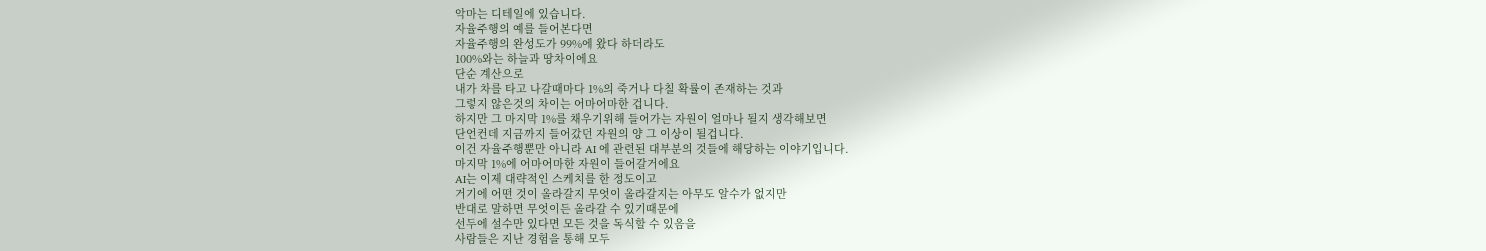악마는 디테일에 있습니다.
자율주행의 예를 들어본다면
자율주행의 완성도가 99%에 왔다 하더라도
100%와는 하늘과 땅차이에요
단순 계산으로
내가 차를 타고 나갈때마다 1%의 죽거나 다칠 확률이 존재하는 것과
그렇지 않은것의 차이는 어마어마한 겁니다.
하지만 그 마지막 1%를 채우기위해 들어가는 자원이 얼마나 될지 생각해보면
단언컨데 지금까지 들어갔던 자원의 양 그 이상이 될겁니다.
이건 자율주행뿐만 아니라 AI 에 관련된 대부분의 것들에 해당하는 이야기입니다.
마지막 1%에 어마어마한 자원이 들어갈거에요
AI는 이제 대략적인 스케치를 한 정도이고
거기에 어떤 것이 올라갈지 무엇이 올라갈지는 아무도 알수가 없지만
반대로 말하면 무엇이든 올라갈 수 있기때문에
선두에 설수만 있다면 모든 것을 독식할 수 있음을
사람들은 지난 경험을 통해 모두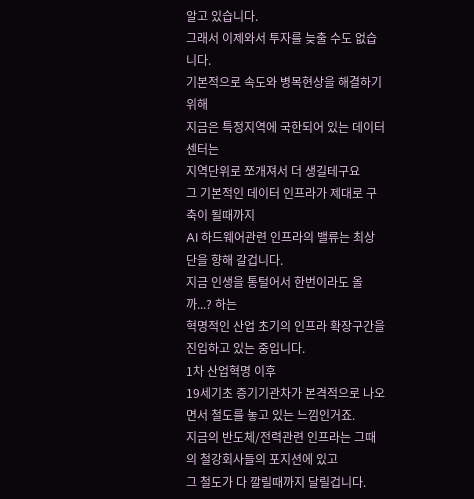알고 있습니다.
그래서 이제와서 투자를 늦출 수도 없습니다.
기본적으로 속도와 병목현상을 해결하기 위해
지금은 특정지역에 국한되어 있는 데이터센터는
지역단위로 쪼개져서 더 생길테구요
그 기본적인 데이터 인프라가 제대로 구축이 될때까지
AI 하드웨어관련 인프라의 밸류는 최상단을 향해 갈겁니다.
지금 인생을 통털어서 한번이라도 올까...? 하는
혁명적인 산업 초기의 인프라 확장구간을 진입하고 있는 중입니다.
1차 산업혁명 이후
19세기초 증기기관차가 본격적으로 나오면서 철도를 놓고 있는 느낌인거죠.
지금의 반도체/전력관련 인프라는 그때의 철강회사들의 포지션에 있고
그 철도가 다 깔릴때까지 달릴겁니다.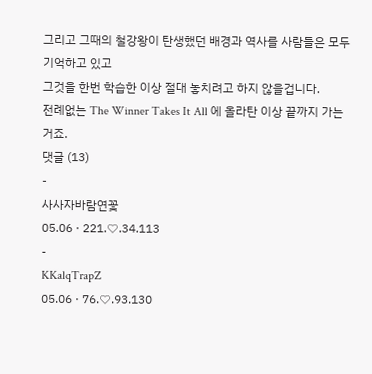그리고 그때의 철강왕이 탄생했던 배경과 역사를 사람들은 모두 기억하고 있고
그것을 한번 학습한 이상 절대 놓치려고 하지 않을겁니다.
전례없는 The Winner Takes It All 에 올라탄 이상 끝까지 가는거죠.
댓글 (13)
-
사사자바람연꽃
05.06 · 221.♡.34.113
-
KKalqTrapZ
05.06 · 76.♡.93.130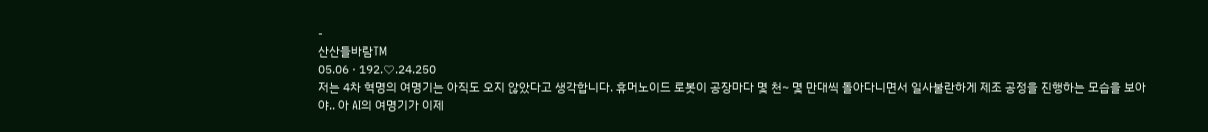-
산산들바람TM
05.06 · 192.♡.24.250
저는 4차 혁명의 여명기는 아직도 오지 않았다고 생각합니다. 휴머노이드 로봇이 공장마다 몇 천~ 몇 만대씩 돌아다니면서 일사불란하게 제조 공정을 진행하는 모습을 보아야.. 아 AI의 여명기가 이제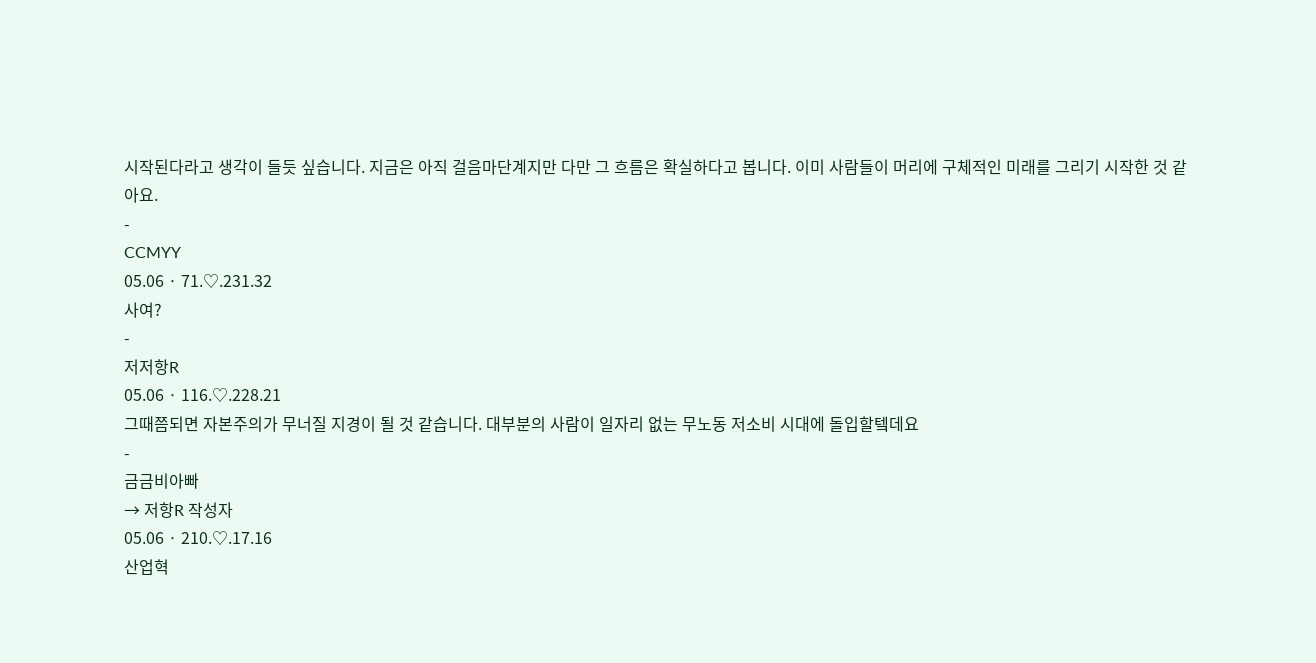시작된다라고 생각이 들듯 싶습니다. 지금은 아직 걸음마단계지만 다만 그 흐름은 확실하다고 봅니다. 이미 사람들이 머리에 구체적인 미래를 그리기 시작한 것 같아요.
-
CCMYY
05.06 · 71.♡.231.32
사여?
-
저저항R
05.06 · 116.♡.228.21
그때쯤되면 자본주의가 무너질 지경이 될 것 같습니다. 대부분의 사람이 일자리 없는 무노동 저소비 시대에 돌입할텤데요
-
금금비아빠
→ 저항R 작성자
05.06 · 210.♡.17.16
산업혁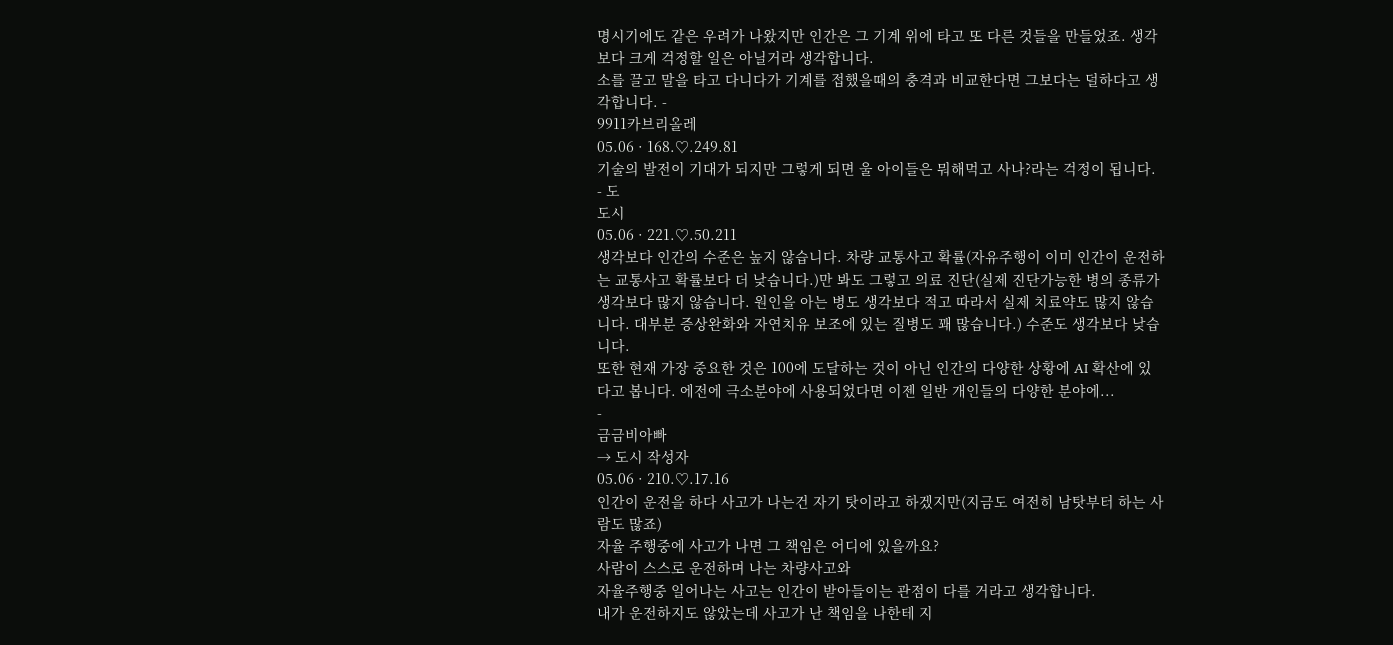명시기에도 같은 우려가 나왔지만 인간은 그 기계 위에 타고 또 다른 것들을 만들었죠. 생각보다 크게 걱정할 일은 아닐거라 생각합니다.
소를 끌고 말을 타고 다니다가 기계를 접했을때의 충격과 비교한다면 그보다는 덜하다고 생각합니다. -
9911카브리올레
05.06 · 168.♡.249.81
기술의 발전이 기대가 되지만 그렇게 되면 울 아이들은 뭐해먹고 사나?라는 걱정이 됩니다.
- 도
도시
05.06 · 221.♡.50.211
생각보다 인간의 수준은 높지 않습니다. 차량 교통사고 확률(자유주행이 이미 인간이 운전하는 교통사고 확률보다 더 낮습니다.)만 봐도 그렇고 의료 진단(실제 진단가능한 병의 종류가 생각보다 많지 않습니다. 원인을 아는 병도 생각보다 적고 따라서 실제 치료약도 많지 않습니다. 대부분 증상완화와 자연치유 보조에 있는 질병도 꽤 많습니다.) 수준도 생각보다 낮습니다.
또한 현재 가장 중요한 것은 100에 도달하는 것이 아닌 인간의 다양한 상황에 AI 확산에 있다고 봅니다. 에전에 극소분야에 사용되었다면 이젠 일반 개인들의 다양한 분야에...
-
금금비아빠
→ 도시 작성자
05.06 · 210.♡.17.16
인간이 운전을 하다 사고가 나는건 자기 탓이라고 하겠지만(지금도 여전히 남탓부터 하는 사람도 많죠)
자율 주행중에 사고가 나면 그 책임은 어디에 있을까요?
사람이 스스로 운전하며 나는 차량사고와
자율주행중 일어나는 사고는 인간이 받아들이는 관점이 다를 거라고 생각합니다.
내가 운전하지도 않았는데 사고가 난 책임을 나한테 지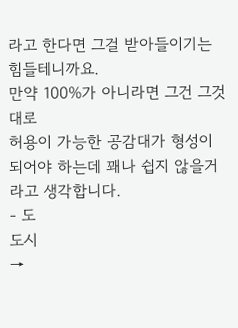라고 한다면 그걸 받아들이기는 힘들테니까요.
만약 100%가 아니라면 그건 그것대로
허용이 가능한 공감대가 형성이 되어야 하는데 꽤나 쉽지 않을거라고 생각합니다.
- 도
도시
→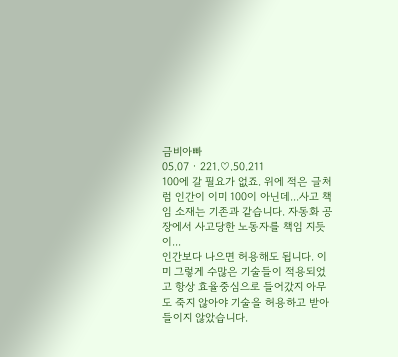금비아빠
05.07 · 221.♡.50.211
100에 갈 필요가 없죠. 위에 적은 글처럼 인간이 이미 100이 아닌데...사고 책임 소재는 기존과 같습니다. 자동화 공장에서 사고당한 노동자를 책임 지듯이...
인간보다 나으면 허용해도 됩니다. 이미 그렇게 수많은 기술들이 적용되었고 항상 효율중심으로 들어갔지 아무도 죽지 않아야 기술을 허용하고 받아들이지 않았습니다.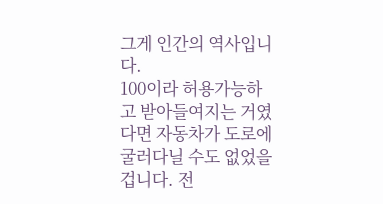그게 인간의 역사입니다.
100이라 허용가능하고 받아들여지는 거였다면 자동차가 도로에 굴러다닐 수도 없었을 겁니다. 전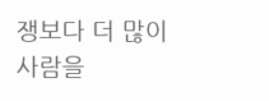쟁보다 더 많이 사람을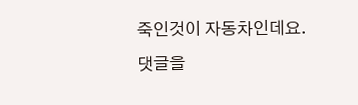죽인것이 자동차인데요.
댓글을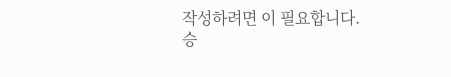작성하려면 이 필요합니다.
승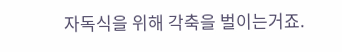자독식을 위해 각축을 벌이는거죠.